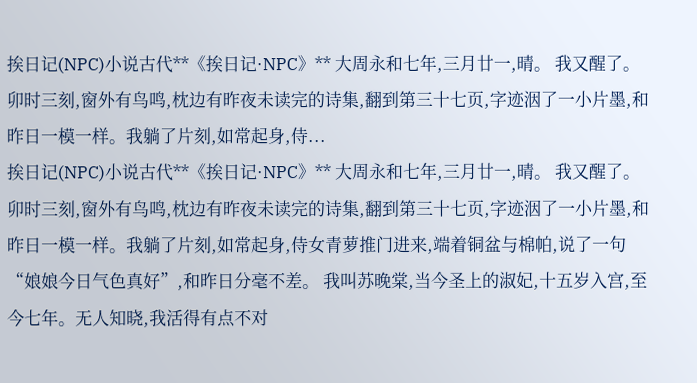挨日记(NPC)小说古代**《挨日记·NPC》** 大周永和七年,三月廿一,晴。 我又醒了。 卯时三刻,窗外有鸟鸣,枕边有昨夜未读完的诗集,翻到第三十七页,字迹洇了一小片墨,和昨日一模一样。我躺了片刻,如常起身,侍...
挨日记(NPC)小说古代**《挨日记·NPC》** 大周永和七年,三月廿一,晴。 我又醒了。 卯时三刻,窗外有鸟鸣,枕边有昨夜未读完的诗集,翻到第三十七页,字迹洇了一小片墨,和昨日一模一样。我躺了片刻,如常起身,侍女青萝推门进来,端着铜盆与棉帕,说了一句“娘娘今日气色真好”,和昨日分毫不差。 我叫苏晚棠,当今圣上的淑妃,十五岁入宫,至今七年。无人知晓,我活得有点不对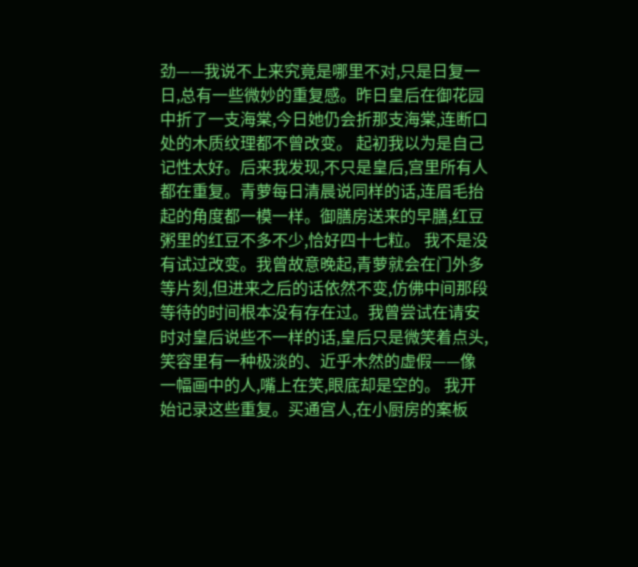劲——我说不上来究竟是哪里不对,只是日复一日,总有一些微妙的重复感。昨日皇后在御花园中折了一支海棠,今日她仍会折那支海棠,连断口处的木质纹理都不曾改变。 起初我以为是自己记性太好。后来我发现,不只是皇后,宫里所有人都在重复。青萝每日清晨说同样的话,连眉毛抬起的角度都一模一样。御膳房送来的早膳,红豆粥里的红豆不多不少,恰好四十七粒。 我不是没有试过改变。我曾故意晚起,青萝就会在门外多等片刻,但进来之后的话依然不变,仿佛中间那段等待的时间根本没有存在过。我曾尝试在请安时对皇后说些不一样的话,皇后只是微笑着点头,笑容里有一种极淡的、近乎木然的虚假——像一幅画中的人,嘴上在笑,眼底却是空的。 我开始记录这些重复。买通宫人,在小厨房的案板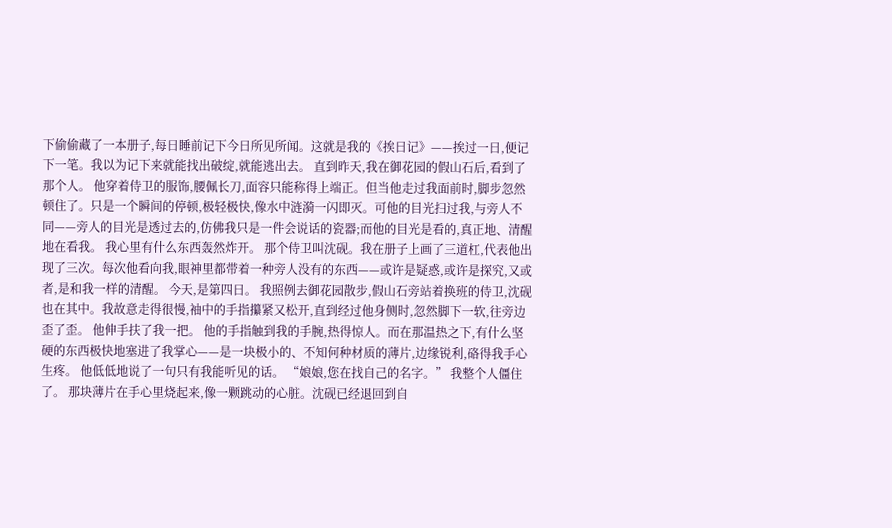下偷偷藏了一本册子,每日睡前记下今日所见所闻。这就是我的《挨日记》——挨过一日,便记下一笔。我以为记下来就能找出破绽,就能逃出去。 直到昨天,我在御花园的假山石后,看到了那个人。 他穿着侍卫的服饰,腰佩长刀,面容只能称得上端正。但当他走过我面前时,脚步忽然顿住了。只是一个瞬间的停顿,极轻极快,像水中涟漪一闪即灭。可他的目光扫过我,与旁人不同——旁人的目光是透过去的,仿佛我只是一件会说话的瓷器;而他的目光是看的,真正地、清醒地在看我。 我心里有什么东西轰然炸开。 那个侍卫叫沈砚。我在册子上画了三道杠,代表他出现了三次。每次他看向我,眼神里都带着一种旁人没有的东西——或许是疑惑,或许是探究,又或者,是和我一样的清醒。 今天,是第四日。 我照例去御花园散步,假山石旁站着换班的侍卫,沈砚也在其中。我故意走得很慢,袖中的手指攥紧又松开,直到经过他身侧时,忽然脚下一软,往旁边歪了歪。 他伸手扶了我一把。 他的手指触到我的手腕,热得惊人。而在那温热之下,有什么坚硬的东西极快地塞进了我掌心——是一块极小的、不知何种材质的薄片,边缘锐利,硌得我手心生疼。 他低低地说了一句只有我能听见的话。 “娘娘,您在找自己的名字。” 我整个人僵住了。 那块薄片在手心里烧起来,像一颗跳动的心脏。沈砚已经退回到自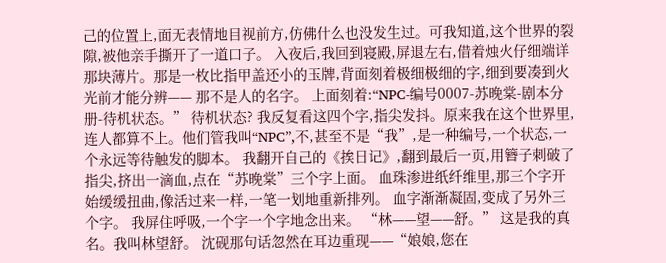己的位置上,面无表情地目视前方,仿佛什么也没发生过。可我知道,这个世界的裂隙,被他亲手撕开了一道口子。 入夜后,我回到寝殿,屏退左右,借着烛火仔细端详那块薄片。那是一枚比指甲盖还小的玉牌,背面刻着极细极细的字,细到要凑到火光前才能分辨—— 那不是人的名字。 上面刻着:“NPC-编号0007-苏晚棠-剧本分册-待机状态。” 待机状态? 我反复看这四个字,指尖发抖。原来我在这个世界里,连人都算不上。他们管我叫“NPC”,不,甚至不是“我”,是一种编号,一个状态,一个永远等待触发的脚本。 我翻开自己的《挨日记》,翻到最后一页,用簪子刺破了指尖,挤出一滴血,点在“苏晚棠”三个字上面。 血珠渗进纸纤维里,那三个字开始缓缓扭曲,像活过来一样,一笔一划地重新排列。 血字渐渐凝固,变成了另外三个字。 我屏住呼吸,一个字一个字地念出来。 “林——望——舒。” 这是我的真名。我叫林望舒。 沈砚那句话忽然在耳边重现——“娘娘,您在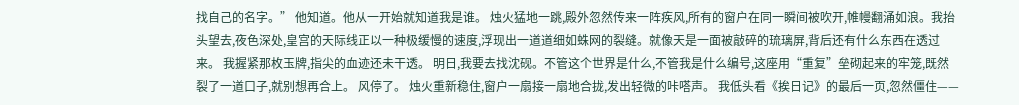找自己的名字。” 他知道。他从一开始就知道我是谁。 烛火猛地一跳,殿外忽然传来一阵疾风,所有的窗户在同一瞬间被吹开,帷幔翻涌如浪。我抬头望去,夜色深处,皇宫的天际线正以一种极缓慢的速度,浮现出一道道细如蛛网的裂缝。就像天是一面被敲碎的琉璃屏,背后还有什么东西在透过来。 我握紧那枚玉牌,指尖的血迹还未干透。 明日,我要去找沈砚。不管这个世界是什么,不管我是什么编号,这座用“重复”垒砌起来的牢笼,既然裂了一道口子,就别想再合上。 风停了。 烛火重新稳住,窗户一扇接一扇地合拢,发出轻微的咔嗒声。 我低头看《挨日记》的最后一页,忽然僵住——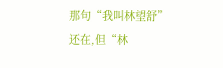那句“我叫林望舒”还在,但“林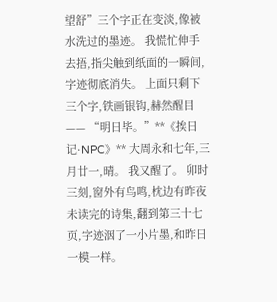望舒”三个字正在变淡,像被水洗过的墨迹。 我慌忙伸手去捂,指尖触到纸面的一瞬间,字迹彻底消失。 上面只剩下三个字,铁画银钩,赫然醒目—— “明日毕。”**《挨日记·NPC》** 大周永和七年,三月廿一,晴。 我又醒了。 卯时三刻,窗外有鸟鸣,枕边有昨夜未读完的诗集,翻到第三十七页,字迹洇了一小片墨,和昨日一模一样。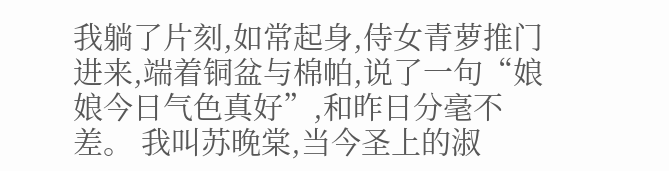我躺了片刻,如常起身,侍女青萝推门进来,端着铜盆与棉帕,说了一句“娘娘今日气色真好”,和昨日分毫不差。 我叫苏晚棠,当今圣上的淑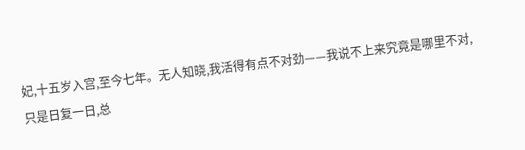妃,十五岁入宫,至今七年。无人知晓,我活得有点不对劲——我说不上来究竟是哪里不对,只是日复一日,总